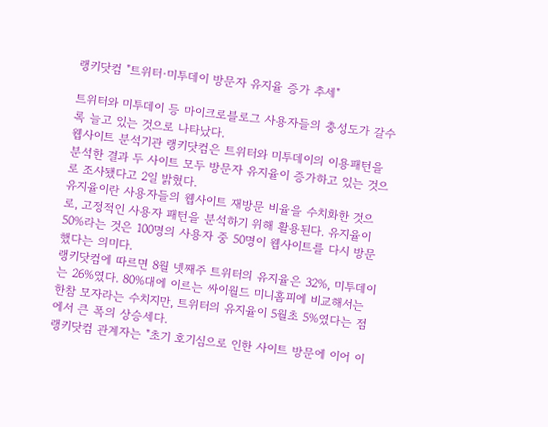랭키닷컴 "트위터·미투데이 방문자 유지율 증가 추세"

트위터와 미투데이 등 마이크로블로그 사용자들의 충성도가 갈수록 늘고 있는 것으로 나타났다.
웹사이트 분석기관 랭키닷컴은 트위터와 미투데이의 이용패턴을 분석한 결과 두 사이트 모두 방문자 유지율이 증가하고 있는 것으로 조사됐다고 2일 밝혔다.
유지율이란 사용자들의 웹사이트 재방문 비율을 수치화한 것으로, 고정적인 사용자 패턴을 분석하기 위해 활용된다. 유지율이 50%라는 것은 100명의 사용자 중 50명이 웹사이트를 다시 방문했다는 의미다.
랭키닷컴에 따르면 8월 넷째주 트위터의 유지율은 32%, 미투데이는 26%였다. 80%대에 이르는 싸이월드 미니홈피에 비교해서는 한참 모자라는 수치지만, 트위터의 유지율이 5월초 5%였다는 점에서 큰 폭의 상승세다.
랭키닷컴 관계자는 "초기 호기심으로 인한 사이트 방문에 이어 이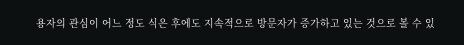용자의 관심이 어느 정도 식은 후에도 지속적으로 방문자가 증가하고 있는 것으로 볼 수 있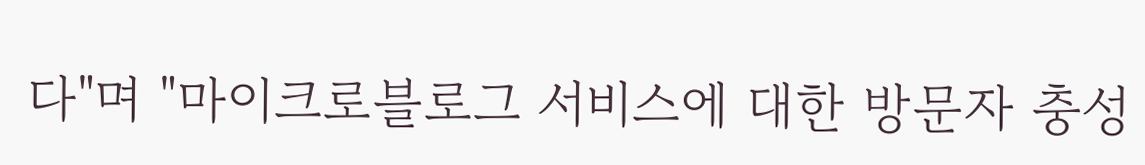다"며 "마이크로블로그 서비스에 대한 방문자 충성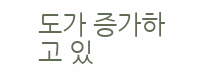도가 증가하고 있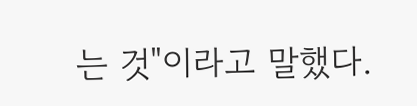는 것"이라고 말했다.